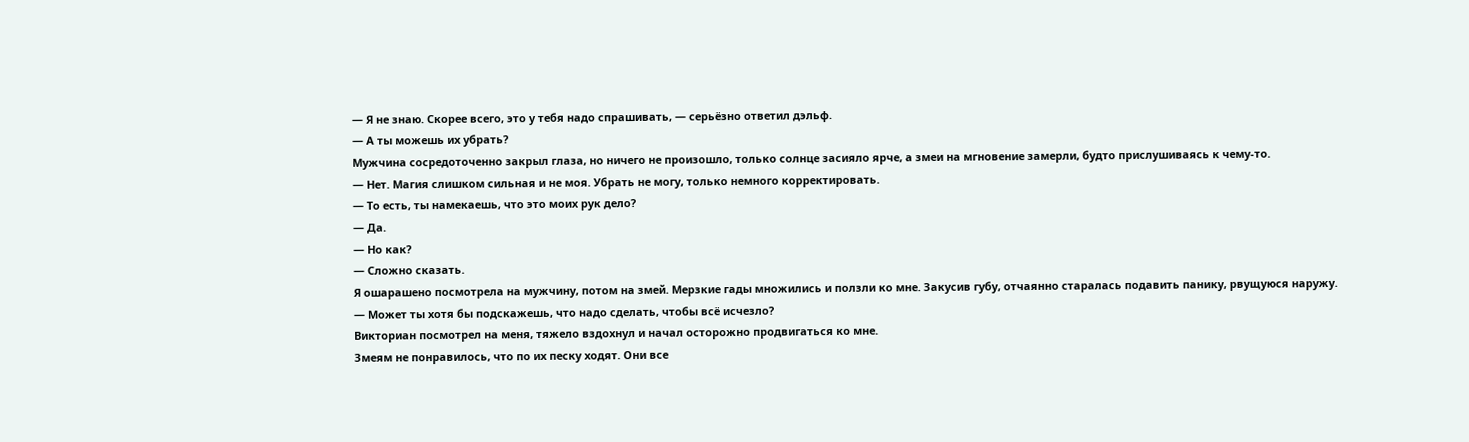— Я не знаю. Скорее всего, это у тебя надо спрашивать, — серьёзно ответил дэльф.
— А ты можешь их убрать?
Мужчина сосредоточенно закрыл глаза, но ничего не произошло, только солнце засияло ярче, а змеи на мгновение замерли, будто прислушиваясь к чему-то.
— Нет. Магия слишком сильная и не моя. Убрать не могу, только немного корректировать.
— То есть, ты намекаешь, что это моих рук дело?
— Да.
— Но как?
— Сложно сказать.
Я ошарашено посмотрела на мужчину, потом на змей. Мерзкие гады множились и ползли ко мне. Закусив губу, отчаянно старалась подавить панику, рвущуюся наружу.
— Может ты хотя бы подскажешь, что надо сделать, чтобы всё исчезло?
Викториан посмотрел на меня, тяжело вздохнул и начал осторожно продвигаться ко мне.
Змеям не понравилось, что по их песку ходят. Они все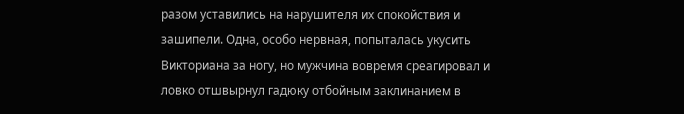разом уставились на нарушителя их спокойствия и зашипели. Одна, особо нервная, попыталась укусить Викториана за ногу, но мужчина вовремя среагировал и ловко отшвырнул гадюку отбойным заклинанием в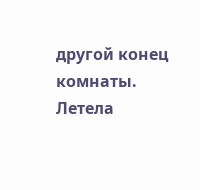другой конец комнаты. Летела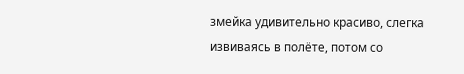змейка удивительно красиво, слегка извиваясь в полёте, потом со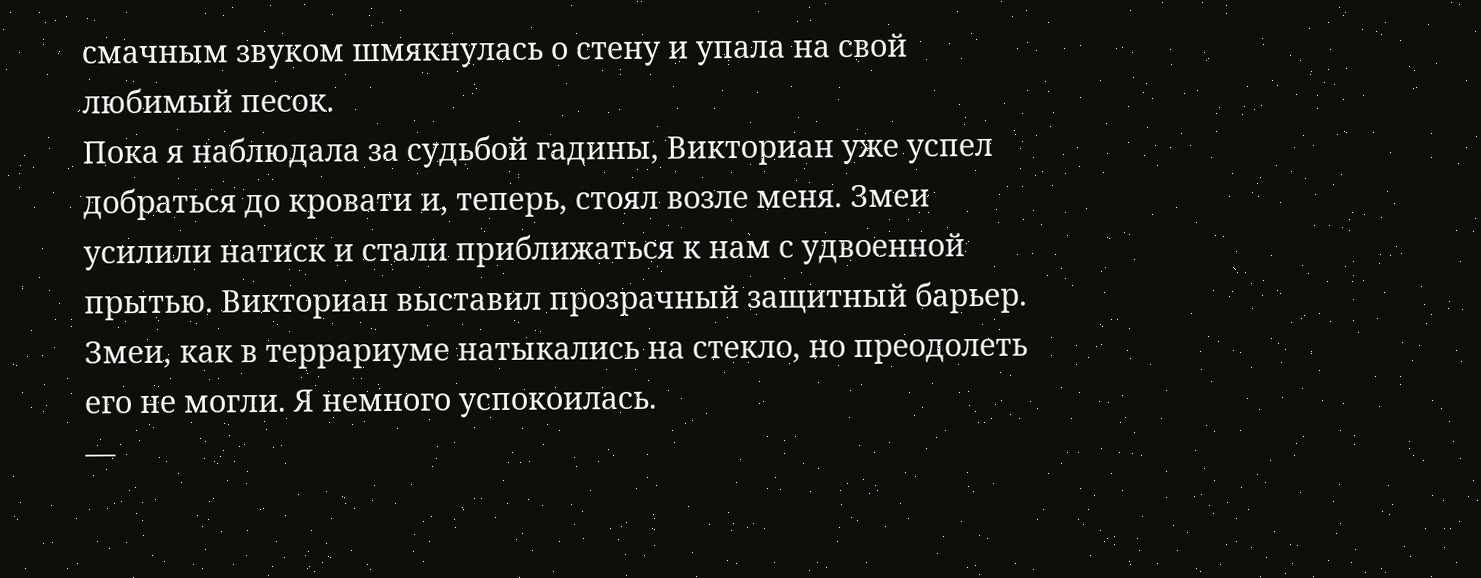смачным звуком шмякнулась о стену и упала на свой любимый песок.
Пока я наблюдала за судьбой гадины, Викториан уже успел добраться до кровати и, теперь, стоял возле меня. Змеи усилили натиск и стали приближаться к нам с удвоенной прытью. Викториан выставил прозрачный защитный барьер. Змеи, как в террариуме натыкались на стекло, но преодолеть его не могли. Я немного успокоилась.
—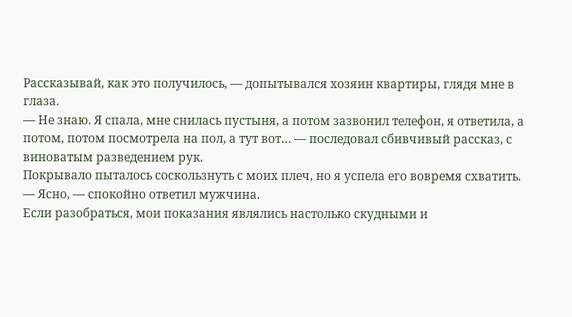Рассказывай, как это получилось, — допытывался хозяин квартиры, глядя мне в глаза.
— Не знаю. Я спала, мне снилась пустыня, а потом зазвонил телефон, я ответила, а потом, потом посмотрела на пол, а тут вот… — последовал сбивчивый рассказ, с виноватым разведением рук.
Покрывало пыталось соскользнуть с моих плеч, но я успела его вовремя схватить.
— Ясно, — спокойно ответил мужчина.
Если разобраться, мои показания являлись настолько скудными и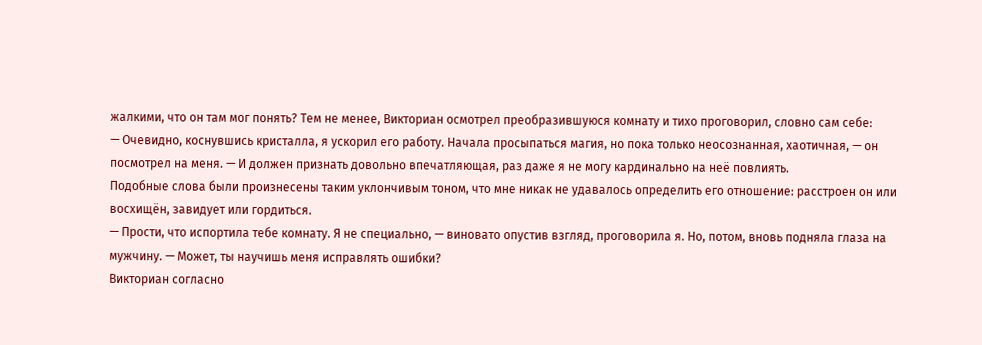жалкими, что он там мог понять? Тем не менее, Викториан осмотрел преобразившуюся комнату и тихо проговорил, словно сам себе:
— Очевидно, коснувшись кристалла, я ускорил его работу. Начала просыпаться магия, но пока только неосознанная, хаотичная, — он посмотрел на меня. — И должен признать довольно впечатляющая, раз даже я не могу кардинально на неё повлиять.
Подобные слова были произнесены таким уклончивым тоном, что мне никак не удавалось определить его отношение: расстроен он или восхищён, завидует или гордиться.
— Прости, что испортила тебе комнату. Я не специально, — виновато опустив взгляд, проговорила я. Но, потом, вновь подняла глаза на мужчину. — Может, ты научишь меня исправлять ошибки?
Викториан согласно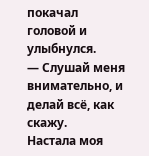покачал головой и улыбнулся.
— Слушай меня внимательно, и делай всё, как скажу.
Настала моя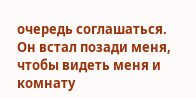очередь соглашаться. Он встал позади меня, чтобы видеть меня и комнату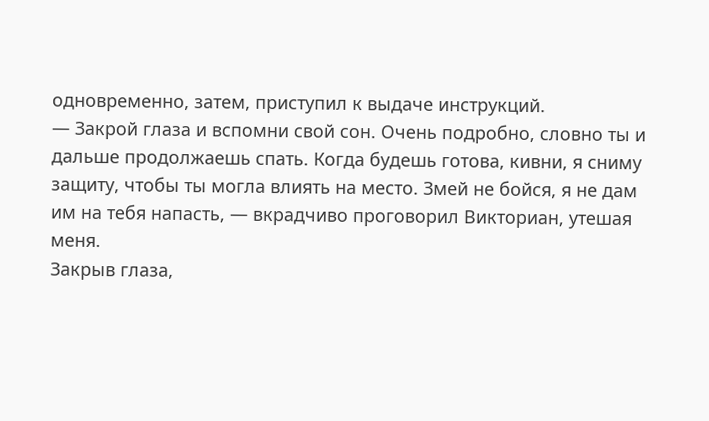одновременно, затем, приступил к выдаче инструкций.
— Закрой глаза и вспомни свой сон. Очень подробно, словно ты и дальше продолжаешь спать. Когда будешь готова, кивни, я сниму защиту, чтобы ты могла влиять на место. Змей не бойся, я не дам им на тебя напасть, — вкрадчиво проговорил Викториан, утешая меня.
Закрыв глаза,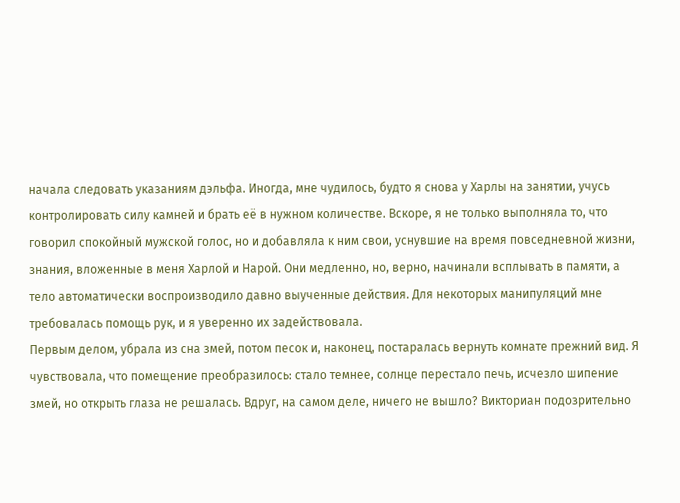начала следовать указаниям дэльфа. Иногда, мне чудилось, будто я снова у Харлы на занятии, учусь контролировать силу камней и брать её в нужном количестве. Вскоре, я не только выполняла то, что говорил спокойный мужской голос, но и добавляла к ним свои, уснувшие на время повседневной жизни, знания, вложенные в меня Харлой и Нарой. Они медленно, но, верно, начинали всплывать в памяти, а тело автоматически воспроизводило давно выученные действия. Для некоторых манипуляций мне требовалась помощь рук, и я уверенно их задействовала.
Первым делом, убрала из сна змей, потом песок и, наконец, постаралась вернуть комнате прежний вид. Я чувствовала, что помещение преобразилось: стало темнее, солнце перестало печь, исчезло шипение змей, но открыть глаза не решалась. Вдруг, на самом деле, ничего не вышло? Викториан подозрительно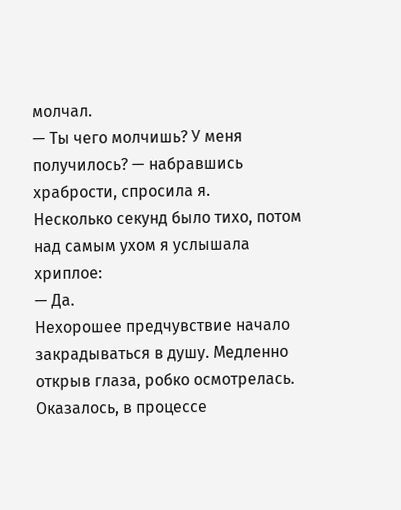молчал.
— Ты чего молчишь? У меня получилось? — набравшись храбрости, спросила я.
Несколько секунд было тихо, потом над самым ухом я услышала хриплое:
— Да.
Нехорошее предчувствие начало закрадываться в душу. Медленно открыв глаза, робко осмотрелась. Оказалось, в процессе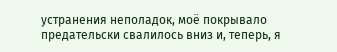устранения неполадок, моё покрывало предательски свалилось вниз и, теперь, я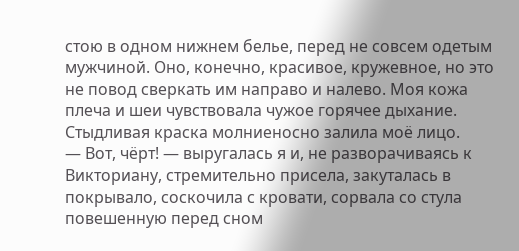стою в одном нижнем белье, перед не совсем одетым мужчиной. Оно, конечно, красивое, кружевное, но это не повод сверкать им направо и налево. Моя кожа плеча и шеи чувствовала чужое горячее дыхание. Стыдливая краска молниеносно залила моё лицо.
— Вот, чёрт! — выругалась я и, не разворачиваясь к Викториану, стремительно присела, закуталась в покрывало, соскочила с кровати, сорвала со стула повешенную перед сном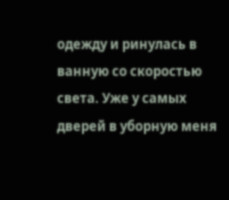одежду и ринулась в ванную со скоростью света. Уже у самых дверей в уборную меня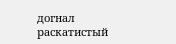догнал раскатистый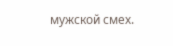мужской смех.